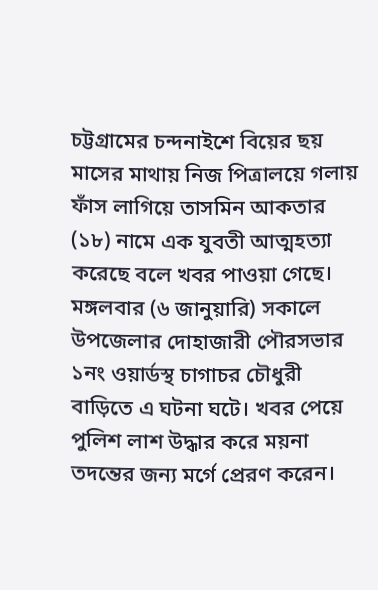চট্টগ্রামের চন্দনাইশে বিয়ের ছয় মাসের মাথায় নিজ পিত্রালয়ে গলায় ফাঁস লাগিয়ে তাসমিন আকতার (১৮) নামে এক যুবতী আত্মহত্যা করেছে বলে খবর পাওয়া গেছে।
মঙ্গলবার (৬ জানুয়ারি) সকালে উপজেলার দোহাজারী পৌরসভার ১নং ওয়ার্ডস্থ চাগাচর চৌধুরী বাড়িতে এ ঘটনা ঘটে। খবর পেয়ে পুলিশ লাশ উদ্ধার করে ময়না তদন্তের জন্য মর্গে প্রেরণ করেন।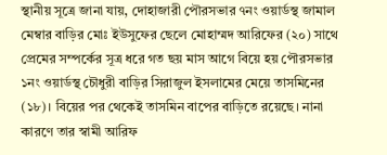স্থানীয় সূত্রে জানা যায়, দোহাজারী পৌরসভার ৭নং ওয়ার্ডস্থ জামাল মেম্বার বাড়ির মোঃ ইউসুফের ছেলে মোহাম্মদ আরিফের (২০) সাথে প্রেমের সম্পর্কের সূত্র ধরে গত ছয় মাস আগে বিয়ে হয় পৌরসভার ১নং ওয়ার্ডস্থ চৌধুরী বাড়ির সিরাজুল ইসলামের মেয়ে তাসমিনের (১৮)। বিয়ের পর থেকেই তাসমিন বাপের বাড়িতে রয়েছে। নানা কারণে তার স্বামী আরিফ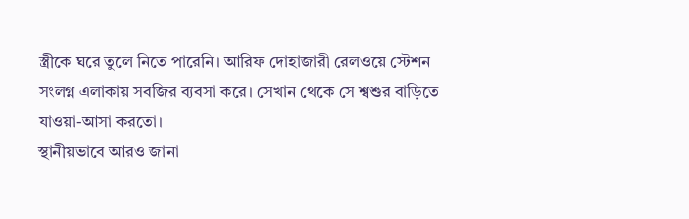স্ত্রীকে ঘরে তুলে নিতে পারেনি। আরিফ দোহাজারী রেলওয়ে স্টেশন সংলগ্ন এলাকায় সবজির ব্যবসা করে। সেখান থেকে সে শ্বশুর বাড়িতে যাওয়া-আসা করতো।
স্থানীয়ভাবে আরও জানা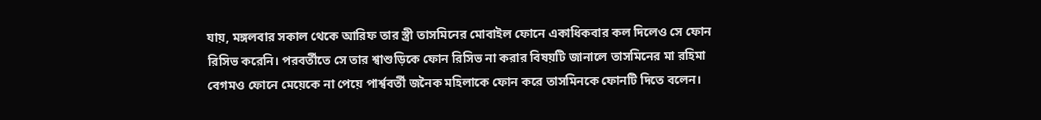যায়, মঙ্গলবার সকাল থেকে আরিফ তার স্ত্রী তাসমিনের মোবাইল ফোনে একাধিকবার কল দিলেও সে ফোন রিসিভ করেনি। পরবর্তীতে সে তার শ্বাশুড়িকে ফোন রিসিভ না করার বিষয়টি জানালে তাসমিনের মা রহিমা বেগমও ফোনে মেয়েকে না পেয়ে পার্শ্ববর্তী জনৈক মহিলাকে ফোন করে তাসমিনকে ফোনটি দিতে বলেন।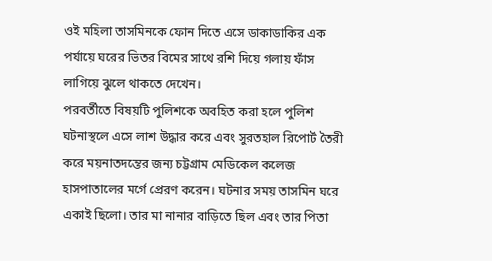ওই মহিলা তাসমিনকে ফোন দিতে এসে ডাকাডাকির এক পর্যায়ে ঘরের ভিতর বিমের সাথে রশি দিয়ে গলায় ফাঁস লাগিয়ে ঝুলে থাকতে দেখেন।
পরবর্তীতে বিষয়টি পুলিশকে অবহিত করা হলে পুলিশ ঘটনাস্থলে এসে লাশ উদ্ধার করে এবং সুরতহাল রিপোর্ট তৈরী করে ময়নাতদন্তের জন্য চট্টগ্রাম মেডিকেল কলেজ হাসপাতালের মর্গে প্রেরণ করেন। ঘটনার সময় তাসমিন ঘরে একাই ছিলো। তার মা নানার বাড়িতে ছিল এবং তার পিতা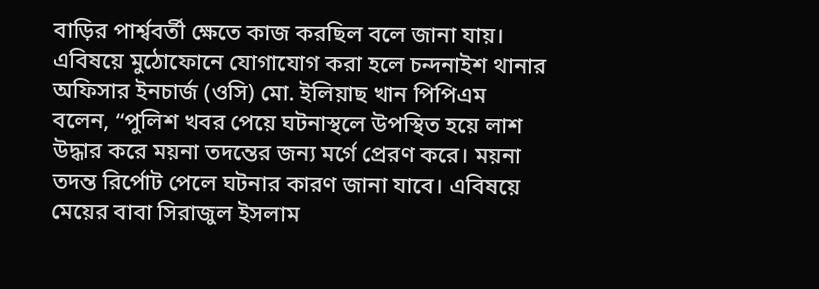বাড়ির পার্শ্ববর্তী ক্ষেতে কাজ করছিল বলে জানা যায়।
এবিষয়ে মুঠোফোনে যোগাযোগ করা হলে চন্দনাইশ থানার অফিসার ইনচার্জ (ওসি) মো. ইলিয়াছ খান পিপিএম বলেন, “পুলিশ খবর পেয়ে ঘটনাস্থলে উপস্থিত হয়ে লাশ উদ্ধার করে ময়না তদন্তের জন্য মর্গে প্রেরণ করে। ময়না তদন্ত রির্পোট পেলে ঘটনার কারণ জানা যাবে। এবিষয়ে মেয়ের বাবা সিরাজুল ইসলাম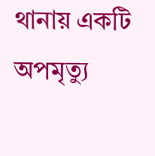থানায় একটি অপমৃত্যু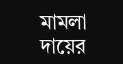মামলা দায়ের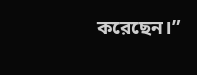করেছেন।”